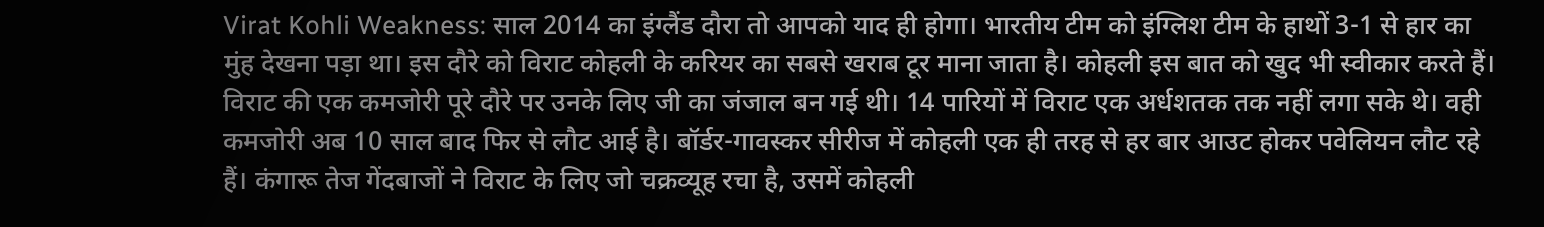Virat Kohli Weakness: साल 2014 का इंग्लैंड दौरा तो आपको याद ही होगा। भारतीय टीम को इंग्लिश टीम के हाथों 3-1 से हार का मुंह देखना पड़ा था। इस दौरे को विराट कोहली के करियर का सबसे खराब टूर माना जाता है। कोहली इस बात को खुद भी स्वीकार करते हैं। विराट की एक कमजोरी पूरे दौरे पर उनके लिए जी का जंजाल बन गई थी। 14 पारियों में विराट एक अर्धशतक तक नहीं लगा सके थे। वही कमजोरी अब 10 साल बाद फिर से लौट आई है। बॉर्डर-गावस्कर सीरीज में कोहली एक ही तरह से हर बार आउट होकर पवेलियन लौट रहे हैं। कंगारू तेज गेंदबाजों ने विराट के लिए जो चक्रव्यूह रचा है, उसमें कोहली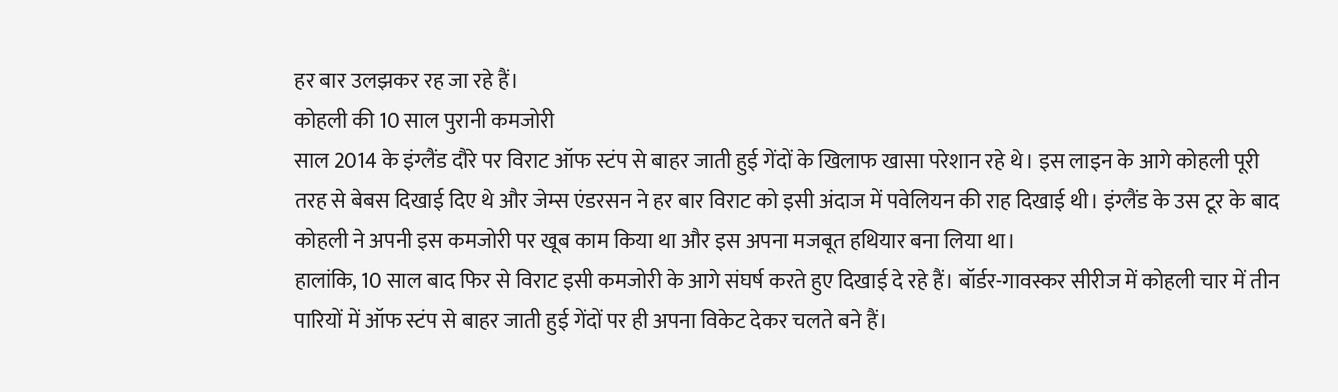हर बार उलझकर रह जा रहे हैं।
कोहली की 10 साल पुरानी कमजोरी
साल 2014 के इंग्लैंड दौरे पर विराट ऑफ स्टंप से बाहर जाती हुई गेंदों के खिलाफ खासा परेशान रहे थे। इस लाइन के आगे कोहली पूरी तरह से बेबस दिखाई दिए थे और जेम्स एंडरसन ने हर बार विराट को इसी अंदाज में पवेलियन की राह दिखाई थी। इंग्लैंड के उस टूर के बाद कोहली ने अपनी इस कमजोरी पर खूब काम किया था और इस अपना मजबूत हथियार बना लिया था।
हालांकि, 10 साल बाद फिर से विराट इसी कमजोरी के आगे संघर्ष करते हुए दिखाई दे रहे हैं। बॉर्डर-गावस्कर सीरीज में कोहली चार में तीन पारियों में ऑफ स्टंप से बाहर जाती हुई गेंदों पर ही अपना विकेट देकर चलते बने हैं।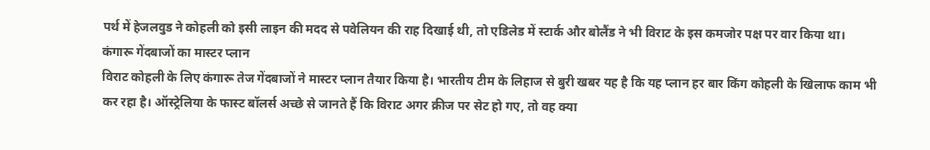पर्थ में हेजलवुड ने कोहली को इसी लाइन की मदद से पवेलियन की राह दिखाई थी, तो एडिलेड में स्टार्क और बोलैंड ने भी विराट के इस कमजोर पक्ष पर वार किया था।
कंगारू गेंदबाजों का मास्टर प्लान
विराट कोहली के लिए कंगारू तेज गेंदबाजों ने मास्टर प्लान तैयार किया है। भारतीय टीम के लिहाज से बुरी खबर यह है कि यह प्लान हर बार किंग कोहली के खिलाफ काम भी कर रहा है। ऑस्ट्रेलिया के फास्ट बॉलर्स अच्छे से जानते हैं कि विराट अगर क्रीज पर सेट हो गए, तो वह क्या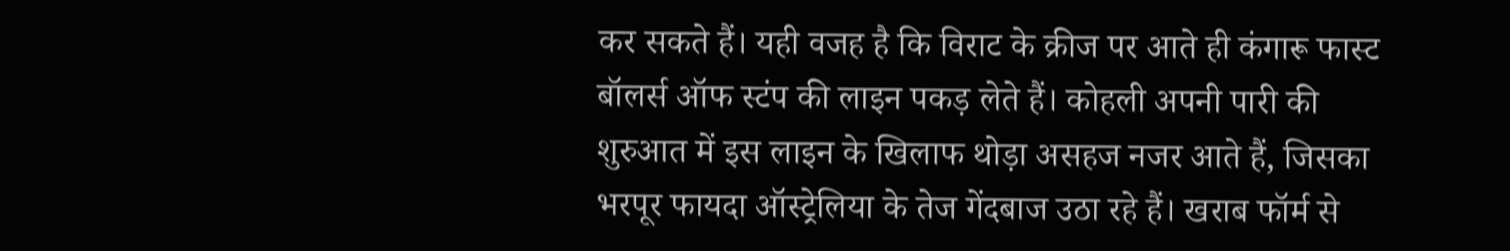कर सकते हैं। यही वजह है कि विराट के क्रीज पर आते ही कंगारू फास्ट बॉलर्स ऑफ स्टंप की लाइन पकड़ लेते हैं। कोहली अपनी पारी की शुरुआत में इस लाइन के खिलाफ थोड़ा असहज नजर आते हैं, जिसका भरपूर फायदा ऑस्ट्रेलिया के तेज गेंदबाज उठा रहे हैं। खराब फॉर्म से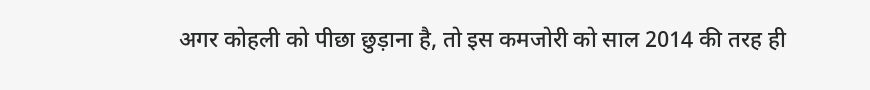अगर कोहली को पीछा छुड़ाना है, तो इस कमजोरी को साल 2014 की तरह ही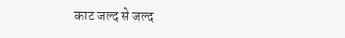काट जल्द से जल्द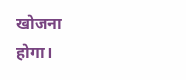खोजना होगा।